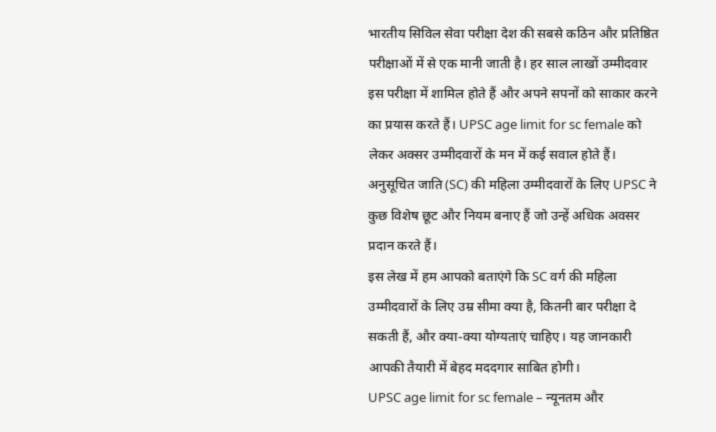भारतीय सिविल सेवा परीक्षा देश की सबसे कठिन और प्रतिष्ठित परीक्षाओं में से एक मानी जाती है। हर साल लाखों उम्मीदवार इस परीक्षा में शामिल होते हैं और अपने सपनों को साकार करने का प्रयास करते हैं। UPSC age limit for sc female को लेकर अक्सर उम्मीदवारों के मन में कई सवाल होते हैं। अनुसूचित जाति (SC) की महिला उम्मीदवारों के लिए UPSC ने कुछ विशेष छूट और नियम बनाए हैं जो उन्हें अधिक अवसर प्रदान करते हैं।
इस लेख में हम आपको बताएंगे कि SC वर्ग की महिला उम्मीदवारों के लिए उम्र सीमा क्या है, कितनी बार परीक्षा दे सकती हैं, और क्या-क्या योग्यताएं चाहिए। यह जानकारी आपकी तैयारी में बेहद मददगार साबित होगी।
UPSC age limit for sc female – न्यूनतम और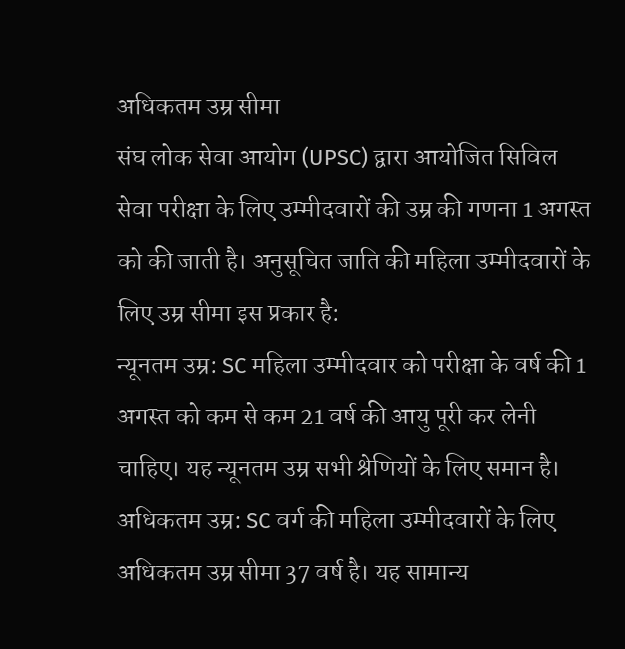अधिकतम उम्र सीमा
संघ लोक सेवा आयोग (UPSC) द्वारा आयोजित सिविल सेवा परीक्षा के लिए उम्मीदवारों की उम्र की गणना 1 अगस्त को की जाती है। अनुसूचित जाति की महिला उम्मीदवारों के लिए उम्र सीमा इस प्रकार है:
न्यूनतम उम्र: SC महिला उम्मीदवार को परीक्षा के वर्ष की 1 अगस्त को कम से कम 21 वर्ष की आयु पूरी कर लेनी चाहिए। यह न्यूनतम उम्र सभी श्रेणियों के लिए समान है।
अधिकतम उम्र: SC वर्ग की महिला उम्मीदवारों के लिए अधिकतम उम्र सीमा 37 वर्ष है। यह सामान्य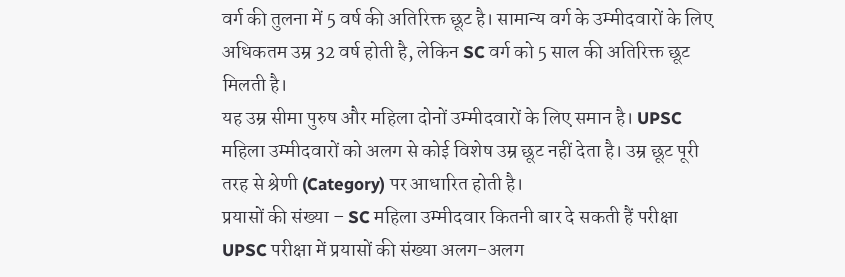वर्ग की तुलना में 5 वर्ष की अतिरिक्त छूट है। सामान्य वर्ग के उम्मीदवारों के लिए अधिकतम उम्र 32 वर्ष होती है, लेकिन SC वर्ग को 5 साल की अतिरिक्त छूट मिलती है।
यह उम्र सीमा पुरुष और महिला दोनों उम्मीदवारों के लिए समान है। UPSC महिला उम्मीदवारों को अलग से कोई विशेष उम्र छूट नहीं देता है। उम्र छूट पूरी तरह से श्रेणी (Category) पर आधारित होती है।
प्रयासों की संख्या – SC महिला उम्मीदवार कितनी बार दे सकती हैं परीक्षा
UPSC परीक्षा में प्रयासों की संख्या अलग-अलग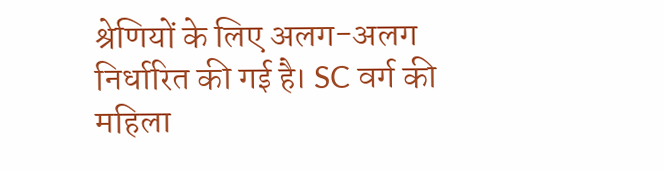श्रेणियों के लिए अलग-अलग निर्धारित की गई है। SC वर्ग की महिला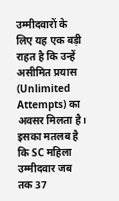उम्मीदवारों के लिए यह एक बड़ी राहत है कि उन्हें असीमित प्रयास (Unlimited Attempts) का अवसर मिलता है।
इसका मतलब है कि SC महिला उम्मीदवार जब तक 37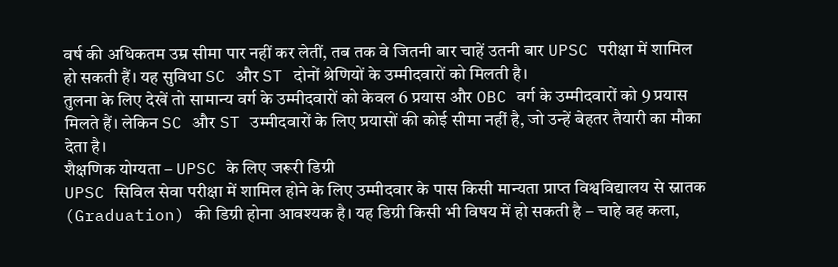वर्ष की अधिकतम उम्र सीमा पार नहीं कर लेतीं, तब तक वे जितनी बार चाहें उतनी बार UPSC परीक्षा में शामिल हो सकती हैं। यह सुविधा SC और ST दोनों श्रेणियों के उम्मीदवारों को मिलती है।
तुलना के लिए देखें तो सामान्य वर्ग के उम्मीदवारों को केवल 6 प्रयास और OBC वर्ग के उम्मीदवारों को 9 प्रयास मिलते हैं। लेकिन SC और ST उम्मीदवारों के लिए प्रयासों की कोई सीमा नहीं है, जो उन्हें बेहतर तैयारी का मौका देता है।
शैक्षणिक योग्यता – UPSC के लिए जरूरी डिग्री
UPSC सिविल सेवा परीक्षा में शामिल होने के लिए उम्मीदवार के पास किसी मान्यता प्राप्त विश्वविद्यालय से स्नातक (Graduation) की डिग्री होना आवश्यक है। यह डिग्री किसी भी विषय में हो सकती है – चाहे वह कला,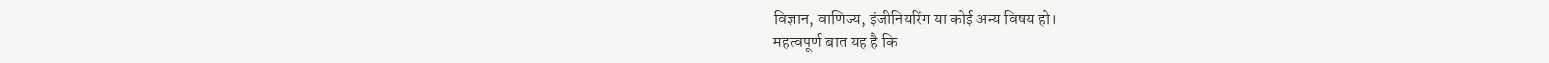विज्ञान, वाणिज्य, इंजीनियरिंग या कोई अन्य विषय हो।
महत्वपूर्ण बात यह है कि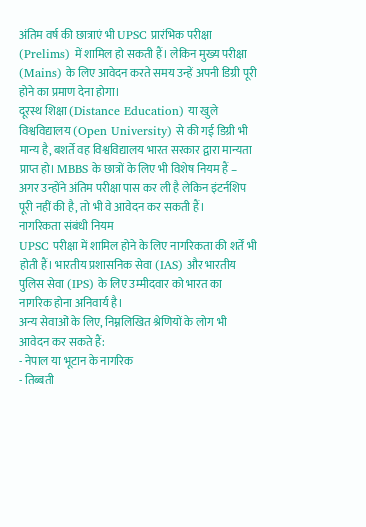अंतिम वर्ष की छात्राएं भी UPSC प्रारंभिक परीक्षा (Prelims) में शामिल हो सकती हैं। लेकिन मुख्य परीक्षा (Mains) के लिए आवेदन करते समय उन्हें अपनी डिग्री पूरी होने का प्रमाण देना होगा।
दूरस्थ शिक्षा (Distance Education) या खुले विश्वविद्यालय (Open University) से की गई डिग्री भी मान्य है, बशर्ते वह विश्वविद्यालय भारत सरकार द्वारा मान्यता प्राप्त हो। MBBS के छात्रों के लिए भी विशेष नियम हैं – अगर उन्होंने अंतिम परीक्षा पास कर ली है लेकिन इंटर्नशिप पूरी नहीं की है, तो भी वे आवेदन कर सकती हैं।
नागरिकता संबंधी नियम
UPSC परीक्षा में शामिल होने के लिए नागरिकता की शर्तें भी होती हैं। भारतीय प्रशासनिक सेवा (IAS) और भारतीय पुलिस सेवा (IPS) के लिए उम्मीदवार को भारत का नागरिक होना अनिवार्य है।
अन्य सेवाओं के लिए, निम्नलिखित श्रेणियों के लोग भी आवेदन कर सकते हैं:
- नेपाल या भूटान के नागरिक
- तिब्बती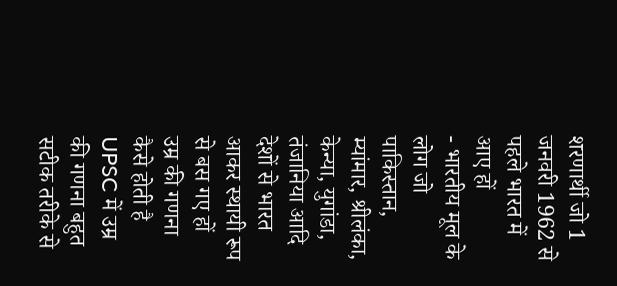शरणार्थी जो 1 जनवरी 1962 से पहले भारत में आए हों
- भारतीय मूल के लोग जो पाकिस्तान, म्यांमार, श्रीलंका, केन्या, युगांडा, तंजानिया आदि देशों से भारत आकर स्थायी रूप से बस गए हों
उम्र की गणना कैसे होती है
UPSC में उम्र की गणना बहुत सटीक तरीके से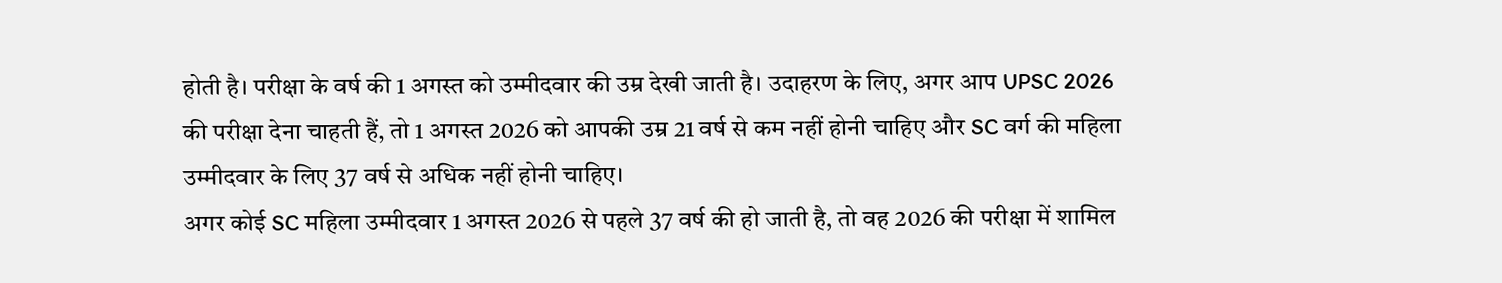होती है। परीक्षा के वर्ष की 1 अगस्त को उम्मीदवार की उम्र देखी जाती है। उदाहरण के लिए, अगर आप UPSC 2026 की परीक्षा देना चाहती हैं, तो 1 अगस्त 2026 को आपकी उम्र 21 वर्ष से कम नहीं होनी चाहिए और SC वर्ग की महिला उम्मीदवार के लिए 37 वर्ष से अधिक नहीं होनी चाहिए।
अगर कोई SC महिला उम्मीदवार 1 अगस्त 2026 से पहले 37 वर्ष की हो जाती है, तो वह 2026 की परीक्षा में शामिल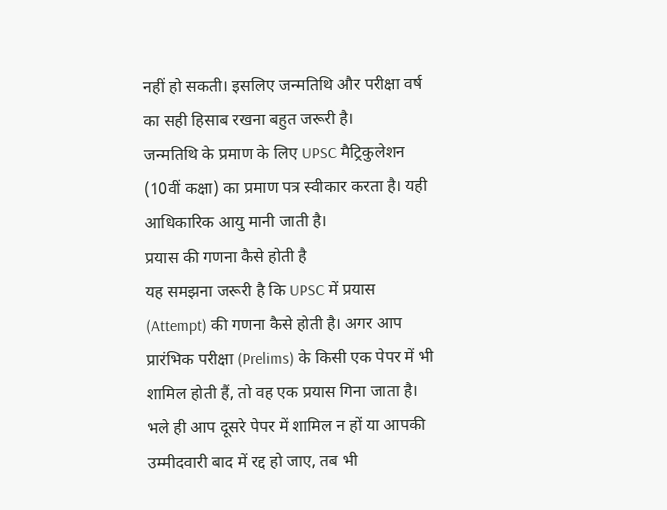नहीं हो सकती। इसलिए जन्मतिथि और परीक्षा वर्ष का सही हिसाब रखना बहुत जरूरी है।
जन्मतिथि के प्रमाण के लिए UPSC मैट्रिकुलेशन (10वीं कक्षा) का प्रमाण पत्र स्वीकार करता है। यही आधिकारिक आयु मानी जाती है।
प्रयास की गणना कैसे होती है
यह समझना जरूरी है कि UPSC में प्रयास (Attempt) की गणना कैसे होती है। अगर आप प्रारंभिक परीक्षा (Prelims) के किसी एक पेपर में भी शामिल होती हैं, तो वह एक प्रयास गिना जाता है। भले ही आप दूसरे पेपर में शामिल न हों या आपकी उम्मीदवारी बाद में रद्द हो जाए, तब भी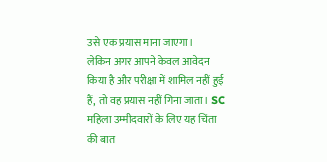उसे एक प्रयास माना जाएगा।
लेकिन अगर आपने केवल आवेदन किया है और परीक्षा में शामिल नहीं हुई हैं, तो वह प्रयास नहीं गिना जाता। SC महिला उम्मीदवारों के लिए यह चिंता की बात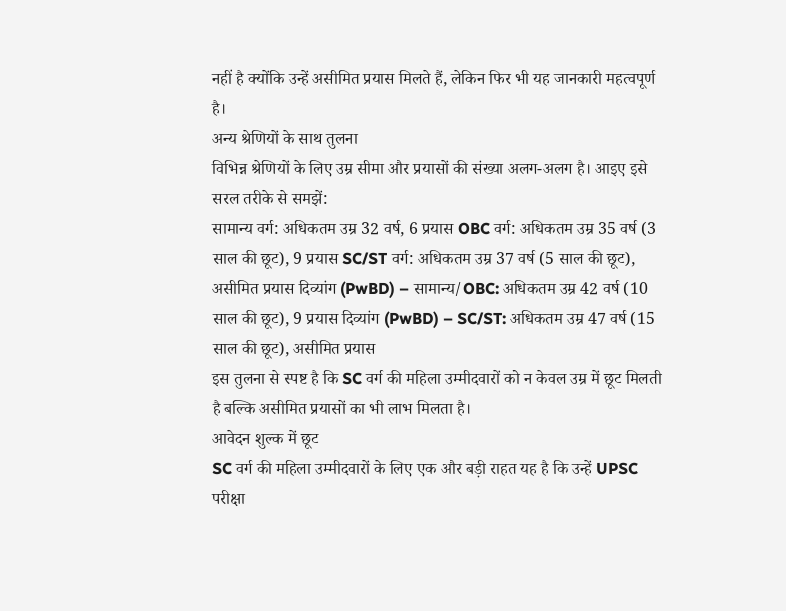नहीं है क्योंकि उन्हें असीमित प्रयास मिलते हैं, लेकिन फिर भी यह जानकारी महत्वपूर्ण है।
अन्य श्रेणियों के साथ तुलना
विभिन्न श्रेणियों के लिए उम्र सीमा और प्रयासों की संख्या अलग-अलग है। आइए इसे सरल तरीके से समझें:
सामान्य वर्ग: अधिकतम उम्र 32 वर्ष, 6 प्रयास OBC वर्ग: अधिकतम उम्र 35 वर्ष (3 साल की छूट), 9 प्रयास SC/ST वर्ग: अधिकतम उम्र 37 वर्ष (5 साल की छूट), असीमित प्रयास दिव्यांग (PwBD) – सामान्य/OBC: अधिकतम उम्र 42 वर्ष (10 साल की छूट), 9 प्रयास दिव्यांग (PwBD) – SC/ST: अधिकतम उम्र 47 वर्ष (15 साल की छूट), असीमित प्रयास
इस तुलना से स्पष्ट है कि SC वर्ग की महिला उम्मीदवारों को न केवल उम्र में छूट मिलती है बल्कि असीमित प्रयासों का भी लाभ मिलता है।
आवेदन शुल्क में छूट
SC वर्ग की महिला उम्मीदवारों के लिए एक और बड़ी राहत यह है कि उन्हें UPSC परीक्षा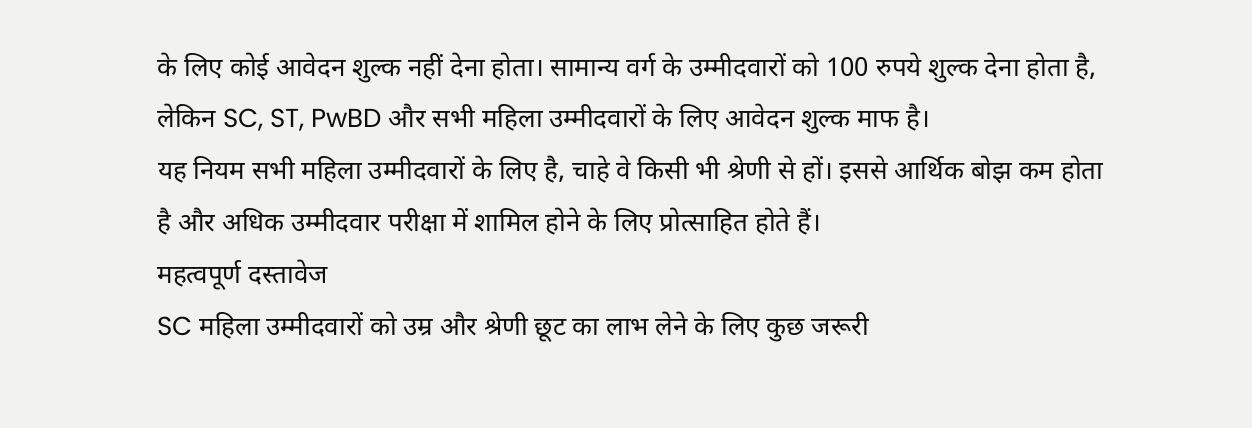के लिए कोई आवेदन शुल्क नहीं देना होता। सामान्य वर्ग के उम्मीदवारों को 100 रुपये शुल्क देना होता है, लेकिन SC, ST, PwBD और सभी महिला उम्मीदवारों के लिए आवेदन शुल्क माफ है।
यह नियम सभी महिला उम्मीदवारों के लिए है, चाहे वे किसी भी श्रेणी से हों। इससे आर्थिक बोझ कम होता है और अधिक उम्मीदवार परीक्षा में शामिल होने के लिए प्रोत्साहित होते हैं।
महत्वपूर्ण दस्तावेज
SC महिला उम्मीदवारों को उम्र और श्रेणी छूट का लाभ लेने के लिए कुछ जरूरी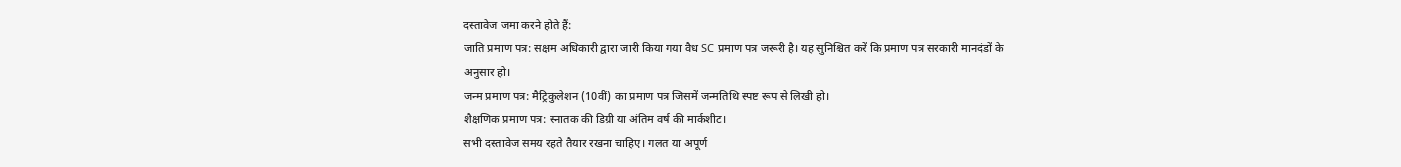दस्तावेज जमा करने होते हैं:
जाति प्रमाण पत्र: सक्षम अधिकारी द्वारा जारी किया गया वैध SC प्रमाण पत्र जरूरी है। यह सुनिश्चित करें कि प्रमाण पत्र सरकारी मानदंडों के अनुसार हो।
जन्म प्रमाण पत्र: मैट्रिकुलेशन (10वीं) का प्रमाण पत्र जिसमें जन्मतिथि स्पष्ट रूप से लिखी हो।
शैक्षणिक प्रमाण पत्र: स्नातक की डिग्री या अंतिम वर्ष की मार्कशीट।
सभी दस्तावेज समय रहते तैयार रखना चाहिए। गलत या अपूर्ण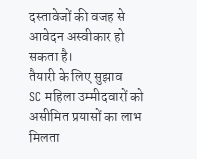दस्तावेजों की वजह से आवेदन अस्वीकार हो सकता है।
तैयारी के लिए सुझाव
SC महिला उम्मीदवारों को असीमित प्रयासों का लाभ मिलता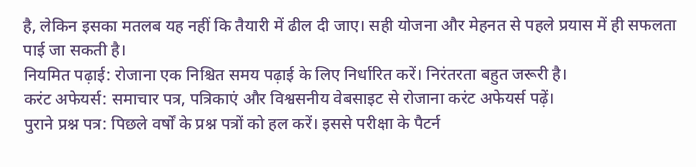है, लेकिन इसका मतलब यह नहीं कि तैयारी में ढील दी जाए। सही योजना और मेहनत से पहले प्रयास में ही सफलता पाई जा सकती है।
नियमित पढ़ाई: रोजाना एक निश्चित समय पढ़ाई के लिए निर्धारित करें। निरंतरता बहुत जरूरी है।
करंट अफेयर्स: समाचार पत्र, पत्रिकाएं और विश्वसनीय वेबसाइट से रोजाना करंट अफेयर्स पढ़ें।
पुराने प्रश्न पत्र: पिछले वर्षों के प्रश्न पत्रों को हल करें। इससे परीक्षा के पैटर्न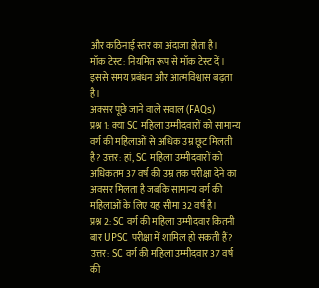और कठिनाई स्तर का अंदाजा होता है।
मॉक टेस्ट: नियमित रूप से मॉक टेस्ट दें। इससे समय प्रबंधन और आत्मविश्वास बढ़ता है।
अक्सर पूछे जाने वाले सवाल (FAQs)
प्रश्न 1: क्या SC महिला उम्मीदवारों को सामान्य वर्ग की महिलाओं से अधिक उम्र छूट मिलती है? उत्तर: हां, SC महिला उम्मीदवारों को अधिकतम 37 वर्ष की उम्र तक परीक्षा देने का अवसर मिलता है जबकि सामान्य वर्ग की महिलाओं के लिए यह सीमा 32 वर्ष है।
प्रश्न 2: SC वर्ग की महिला उम्मीदवार कितनी बार UPSC परीक्षा में शामिल हो सकती हैं? उत्तर: SC वर्ग की महिला उम्मीदवार 37 वर्ष की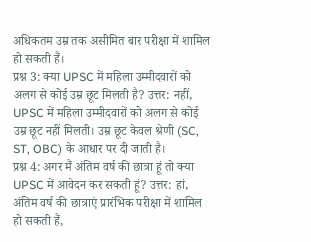अधिकतम उम्र तक असीमित बार परीक्षा में शामिल हो सकती हैं।
प्रश्न 3: क्या UPSC में महिला उम्मीदवारों को अलग से कोई उम्र छूट मिलती है? उत्तर: नहीं, UPSC में महिला उम्मीदवारों को अलग से कोई उम्र छूट नहीं मिलती। उम्र छूट केवल श्रेणी (SC, ST, OBC) के आधार पर दी जाती है।
प्रश्न 4: अगर मैं अंतिम वर्ष की छात्रा हूं तो क्या UPSC में आवेदन कर सकती हूं? उत्तर: हां, अंतिम वर्ष की छात्राएं प्रारंभिक परीक्षा में शामिल हो सकती हैं,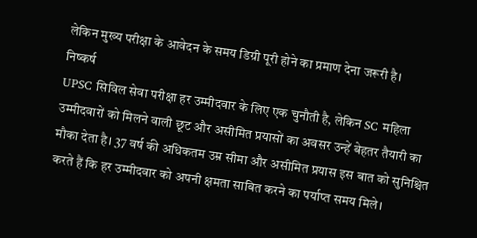लेकिन मुख्य परीक्षा के आवेदन के समय डिग्री पूरी होने का प्रमाण देना जरूरी है।
निष्कर्ष
UPSC सिविल सेवा परीक्षा हर उम्मीदवार के लिए एक चुनौती है, लेकिन SC महिला उम्मीदवारों को मिलने वाली छूट और असीमित प्रयासों का अवसर उन्हें बेहतर तैयारी का मौका देता है। 37 वर्ष की अधिकतम उम्र सीमा और असीमित प्रयास इस बात को सुनिश्चित करते हैं कि हर उम्मीदवार को अपनी क्षमता साबित करने का पर्याप्त समय मिले।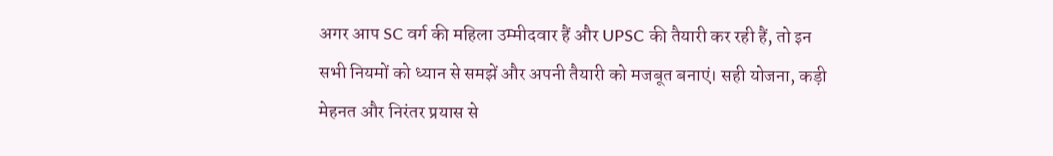अगर आप SC वर्ग की महिला उम्मीदवार हैं और UPSC की तैयारी कर रही हैं, तो इन सभी नियमों को ध्यान से समझें और अपनी तैयारी को मजबूत बनाएं। सही योजना, कड़ी मेहनत और निरंतर प्रयास से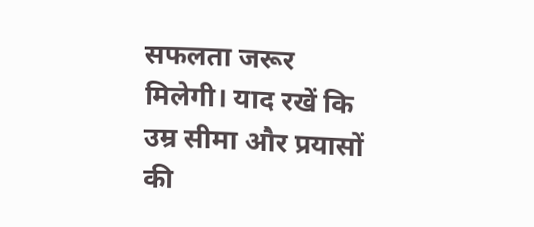सफलता जरूर मिलेगी। याद रखें कि उम्र सीमा और प्रयासों की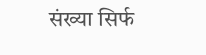संख्या सिर्फ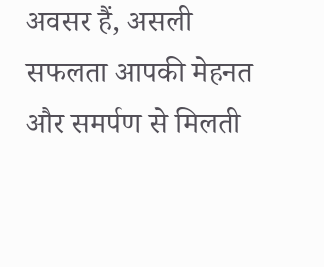अवसर हैं, असली सफलता आपकी मेहनत और समर्पण से मिलती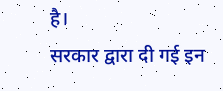है।
सरकार द्वारा दी गई इन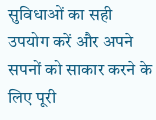सुविधाओं का सही उपयोग करें और अपने सपनों को साकार करने के लिए पूरी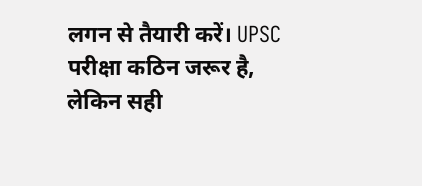लगन से तैयारी करें। UPSC परीक्षा कठिन जरूर है, लेकिन सही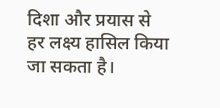दिशा और प्रयास से हर लक्ष्य हासिल किया जा सकता है।